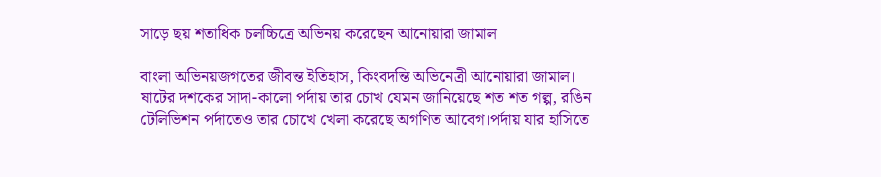সাড়ে ছয় শতাধিক চলচ্চিত্রে অভিনয় করেছেন আনোয়ারা জামাল

বাংলা অভিনয়জগতের জীবন্ত ইতিহাস, কিংবদন্তি অভিনেত্রী আনোয়ারা জামাল। ষাটের দশকের সাদা-কালো পর্দায় তার চোখ যেমন জানিয়েছে শত শত গল্প, রঙিন টেলিভিশন পর্দাতেও তার চোখে খেলা করেছে অগণিত আবেগ।পর্দায় যার হাসিতে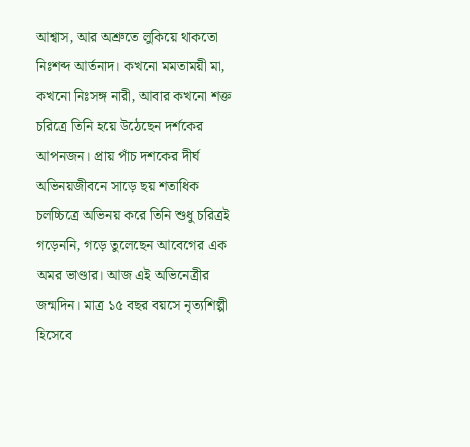আশ্বাস, আর অশ্রুতে লুকিয়ে থাকতো নিঃশব্দ আর্তনাদ। কখনো মমতাময়ী মা, কখনো নিঃসঙ্গ নারী, আবার কখনো শক্ত চরিত্রে তিনি হয়ে উঠেছেন দর্শকের আপনজন। প্রায় পাঁচ দশকের দীর্ঘ অভিনয়জীবনে সাড়ে ছয় শতাধিক চলচ্চিত্রে অভিনয় করে তিনি শুধু চরিত্রই গড়েননি, গড়ে তুলেছেন আবেগের এক অমর ভাণ্ডার। আজ এই অভিনেত্রীর জন্মদিন। মাত্র ১৫ বছর বয়সে নৃত্যশিল্পী হিসেবে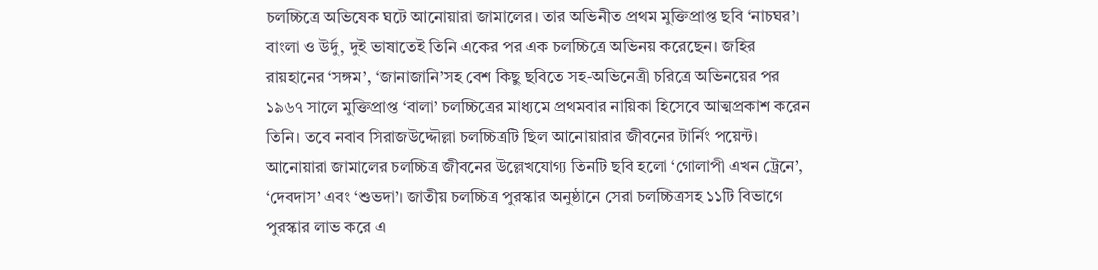চলচ্চিত্রে অভিষেক ঘটে আনোয়ারা জামালের। তার অভিনীত প্রথম মুক্তিপ্রাপ্ত ছবি ‘নাচঘর’। বাংলা ও উর্দু, দুই ভাষাতেই তিনি একের পর এক চলচ্চিত্রে অভিনয় করেছেন। জহির রায়হানের ‘সঙ্গম’, ‘জানাজানি’সহ বেশ কিছু ছবিতে সহ-অভিনেত্রী চরিত্রে অভিনয়ের পর ১৯৬৭ সালে মুক্তিপ্রাপ্ত ‘বালা’ চলচ্চিত্রের মাধ্যমে প্রথমবার নায়িকা হিসেবে আত্মপ্রকাশ করেন তিনি। তবে নবাব সিরাজউদ্দৌল্লা চলচ্চিত্রটি ছিল আনোয়ারার জীবনের টার্নিং পয়েন্ট। আনোয়ারা জামালের চলচ্চিত্র জীবনের উল্লেখযোগ্য তিনটি ছবি হলো ‘গোলাপী এখন ট্রেনে’, ‘দেবদাস’ এবং ‘শুভদা’। জাতীয় চলচ্চিত্র পুরস্কার অনুষ্ঠানে সেরা চলচ্চিত্রসহ ১১টি বিভাগে পুরস্কার লাভ করে এ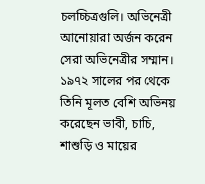চলচ্চিত্রগুলি। অভিনেত্রী আনোয়ারা অর্জন করেন সেরা অভিনেত্রীর সম্মান। ১৯৭২ সালের পর থেকে তিনি মূলত বেশি অভিনয় করেছেন ভাবী, চাচি, শাশুড়ি ও মায়ের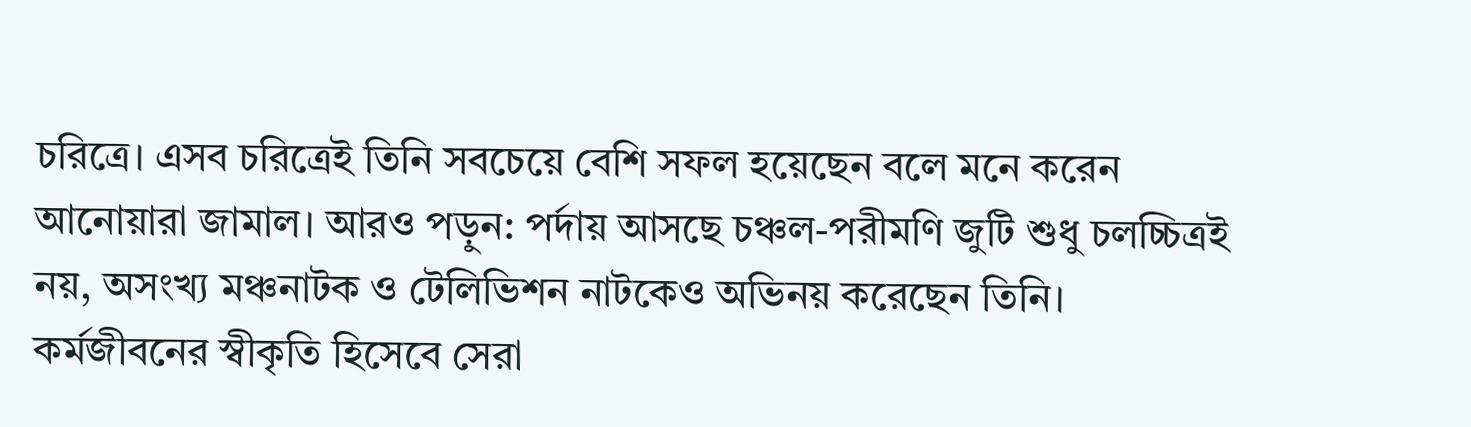চরিত্রে। এসব চরিত্রেই তিনি সবচেয়ে বেশি সফল হয়েছেন বলে মনে করেন আনোয়ারা জামাল। আরও পড়ুন: পর্দায় আসছে চঞ্চল-পরীমণি জুটি শুধু চলচ্চিত্রই নয়, অসংখ্য মঞ্চনাটক ও টেলিভিশন নাটকেও অভিনয় করেছেন তিনি। কর্মজীবনের স্বীকৃতি হিসেবে সেরা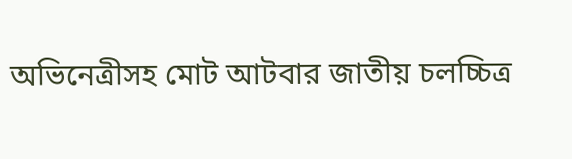অভিনেত্রীসহ মোট আটবার জাতীয় চলচ্চিত্র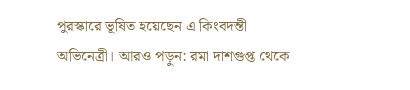পুরস্কারে ভূষিত হয়েছেন এ কিংবদন্তী অভিনেত্রী। আরও পড়ুন: রমা দাশগুপ্ত থেকে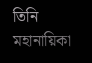তিনি মহানায়িকা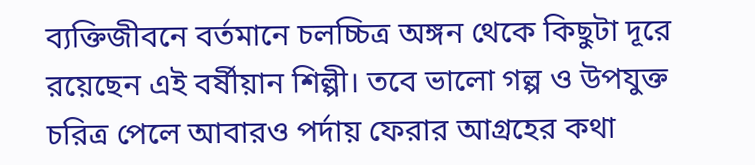ব্যক্তিজীবনে বর্তমানে চলচ্চিত্র অঙ্গন থেকে কিছুটা দূরে রয়েছেন এই বর্ষীয়ান শিল্পী। তবে ভালো গল্প ও উপযুক্ত চরিত্র পেলে আবারও পর্দায় ফেরার আগ্রহের কথা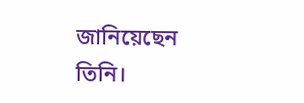জানিয়েছেন তিনি।